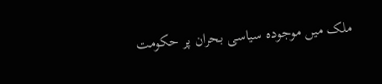ملک میں موجودہ سیاسی بحران پر حکومت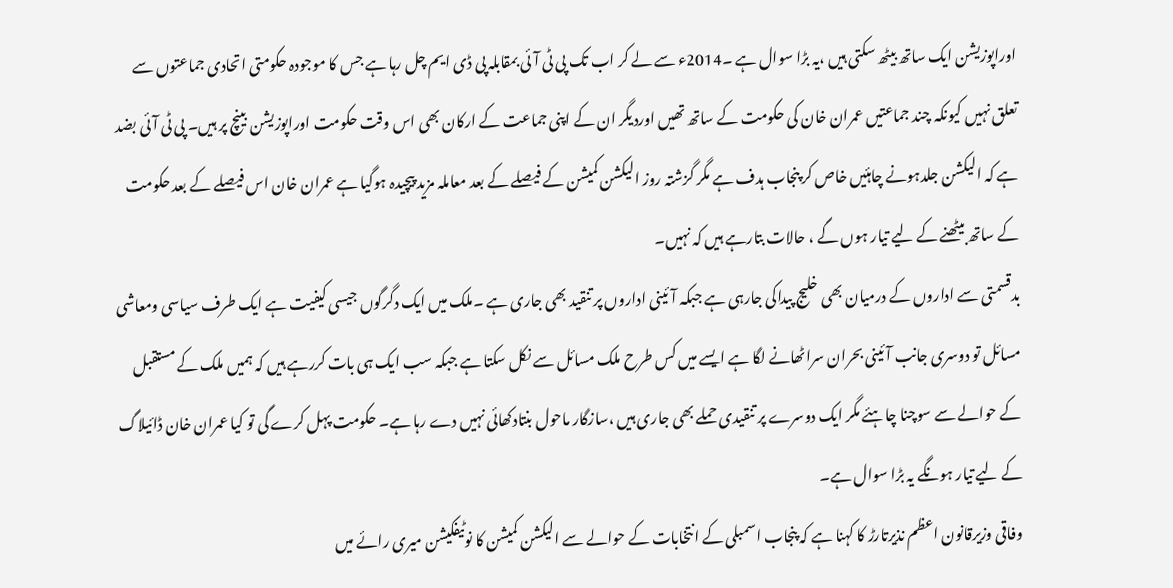اوراپوزیشن ایک ساتھ بیٹھ سکتی ہیں ،یہ بڑا سوال ہے ۔2014ء سے لے کر اب تک پی ٹی آئی بمقابلہ پی ڈی ایم چل رہا ہے جس کا موجودہ حکومتی اتحادی جماعتوں سے تعلق نہیں کیونکہ چند جماعتیں عمران خان کی حکومت کے ساتھ تھیں اوردیگر ان کے اپنی جماعت کے ارکان بھی اس وقت حکومت اوراپوزیشن بینچ پر ہیں۔ پی ٹی آئی بضد ہے کہ الیکشن جلدہونے چاہئیں خاص کر پنجاب ہدف ہے مگر گزشتہ روز الیکشن کمیشن کے فیصلے کے بعد معاملہ مزید پیچیدہ ہوگیا ہے عمران خان اس فیصلے کے بعد حکومت کے ساتھ بیٹھنے کے لیے تیار ہوں گے ، حالات بتارہے ہیں کہ نہیں۔
بدقسمتی سے اداروں کے درمیان بھی خلیج پیداکی جارہی ہے جبکہ آئینی اداروں پر تنقید بھی جاری ہے ۔ملک میں ایک دگرگوں جیسی کیفیت ہے ایک طرف سیاسی ومعاشی مسائل تو دوسری جانب آئینی بحران سراٹھانے لگا ہے ایسے میں کس طرح ملک مسائل سے نکل سکتا ہے جبکہ سب ایک ہی بات کررہے ہیں کہ ہمیں ملک کے مستقبل کے حوالے سے سوچنا چاہئے مگر ایک دوسرے پر تنقیدی حملے بھی جاری ہیں ،سازگار ماحول بنتادکھائی نہیں دے رہا ہے۔ حکومت پہل کرے گی تو کیا عمران خان ڈائیلاگ کے لیے تیار ہونگے یہ بڑا سوال ہے۔
وفاقی وزیرقانون اعظم نذیرتارڑ کا کہنا ہے کہ پنجاب اسمبلی کے انتخابات کے حوالے سے الیکشن کمیشن کا نوٹیفکیشن میری رائے میں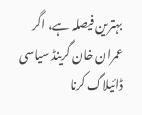بہترین فیصلہ ہے، اگر عمران خان گرینڈ سیاسی ڈائیلاگ کرنا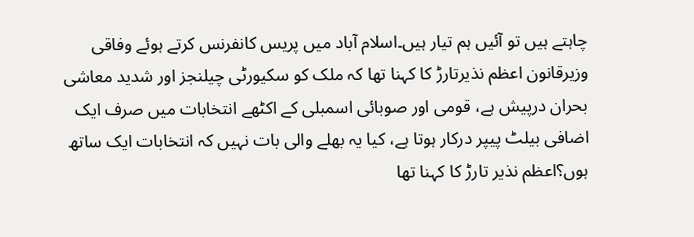چاہتے ہیں تو آئیں ہم تیار ہیں۔اسلام آباد میں پریس کانفرنس کرتے ہوئے وفاقی وزیرقانون اعظم نذیرتارڑ کا کہنا تھا کہ ملک کو سکیورٹی چیلنجز اور شدید معاشی بحران درپیش ہے، قومی اور صوبائی اسمبلی کے اکٹھے انتخابات میں صرف ایک اضافی بیلٹ پیپر درکار ہوتا ہے، کیا یہ بھلے والی بات نہیں کہ انتخابات ایک ساتھ ہوں؟اعظم نذیر تارڑ کا کہنا تھا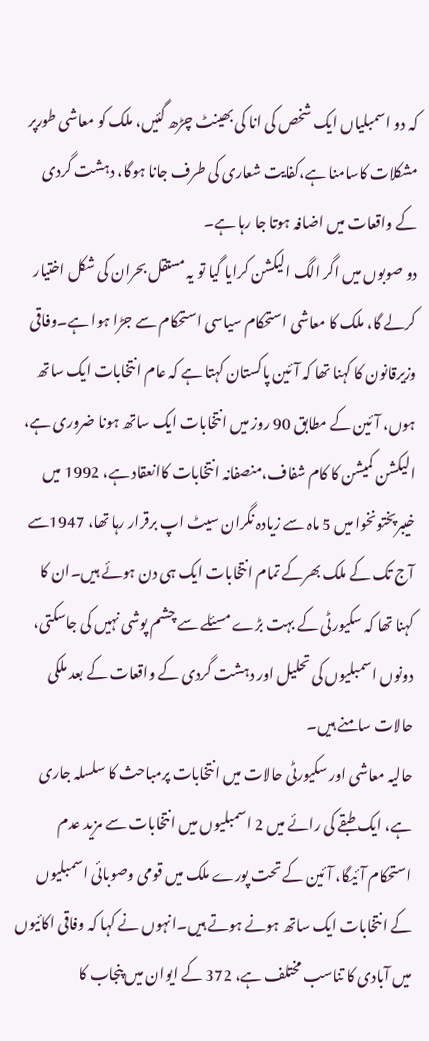کہ دو اسمبلیاں ایک شخص کی انا کی بھینٹ چڑھ گئیں، ملک کو معاشی طورپر مشکلات کاسامنا ہے،کفایت شعاری کی طرف جانا ہوگا، دہشت گردی کے واقعات میں اضافہ ہوتا جا رہا ہے۔
دو صوبوں میں اگر الگ الیکشن کرایا گیا تو یہ مستقل بحران کی شکل اختیار کرلے گا، ملک کا معاشی استحکام سیاسی استحکام سے جڑا ہوا ہے۔وفاقی وزیرقانون کا کہنا تھا کہ آئین پاکستان کہتا ہے کہ عام انتخابات ایک ساتھ ہوں، آئین کے مطابق 90 روز میں انتخابات ایک ساتھ ہونا ضروری ہے، الیکشن کمیشن کا کام شفاف،منصفانہ انتخابات کاانعقاد ہے، 1992 میں خیبرپختونخوا میں 5 ماہ سے زیادہ نگران سیٹ اپ برقرار رہا تھا، 1947سے آج تک کے ملک بھرکے تمام انتخابات ایک ہی دن ہوئے ہیں۔ان کا کہنا تھا کہ سکیورٹی کے بہت بڑے مسئلے سے چشم پوشی نہیں کی جاسکتی، دونوں اسمبلیوں کی تحلیل اور دہشت گردی کے واقعات کے بعد ملکی حالات سامنے ہیں۔
حالیہ معاشی اور سکیورٹی حالات میں انتخابات پرمباحث کا سلسلہ جاری ہے، ایک طبقے کی رائے میں 2 اسمبلیوں میں انتخابات سے مزید عدم استحکام آئیگا، آئین کے تحت پورے ملک میں قومی وصوبائی اسمبلیوں کے انتخابات ایک ساتھ ہونے ہوتے ہیں۔انہوں نے کہا کہ وفاقی اکائیوں میں آبادی کا تناسب مختلف ہے، 372 کے ایوان میں پنجاب کا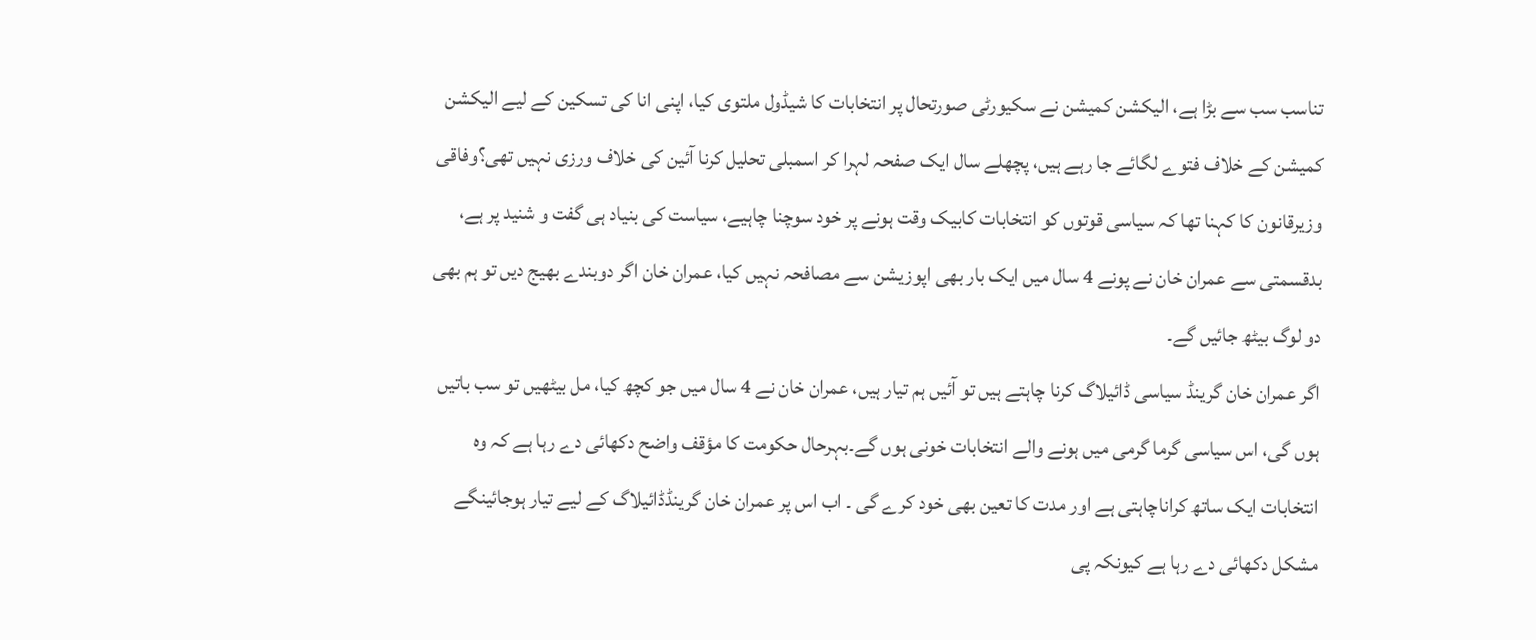تناسب سب سے بڑا ہے، الیکشن کمیشن نے سکیورٹی صورتحال پر انتخابات کا شیڈول ملتوی کیا، اپنی انا کی تسکین کے لیے الیکشن کمیشن کے خلاف فتوے لگائے جا رہے ہیں، پچھلے سال ایک صفحہ لہرا کر اسمبلی تحلیل کرنا آئین کی خلاف ورزی نہیں تھی؟وفاقی وزیرقانون کا کہنا تھا کہ سیاسی قوتوں کو انتخابات کابیک وقت ہونے پر خود سوچنا چاہیے، سیاست کی بنیاد ہی گفت و شنید پر ہے، بدقسمتی سے عمران خان نے پونے 4 سال میں ایک بار بھی اپوزیشن سے مصافحہ نہیں کیا، عمران خان اگر دوبندے بھیج دیں تو ہم بھی دو لوگ بیٹھ جائیں گے۔
اگر عمران خان گرینڈ سیاسی ڈائیلاگ کرنا چاہتے ہیں تو آئیں ہم تیار ہیں، عمران خان نے 4 سال میں جو کچھ کیا، مل بیٹھیں تو سب باتیں ہوں گی، اس سیاسی گرما گرمی میں ہونے والے انتخابات خونی ہوں گے۔بہرحال حکومت کا مؤقف واضح دکھائی دے رہا ہے کہ وہ انتخابات ایک ساتھ کراناچاہتی ہے اور مدت کا تعین بھی خود کرے گی ۔ اب اس پر عمران خان گرینڈڈائیلاگ کے لیے تیار ہوجائینگے مشکل دکھائی دے رہا ہے کیونکہ پی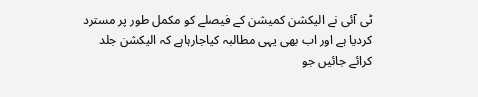ٹی آئی نے الیکشن کمیشن کے فیصلے کو مکمل طور پر مسترد کردیا ہے اور اب بھی یہی مطالبہ کیاجارہاہے کہ الیکشن جلد کرائے جائیں جو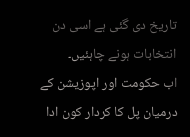تاریخ دی گئی ہے اسی دن انتخابات ہونے چاہئیں۔
اب حکومت اور اپوزیشن کے درمیان پل کا کردار کون ادا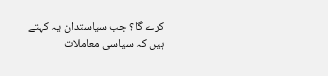کرے گا؟ جب سیاستدان یہ کہتے ہیں کہ سیاسی معاملات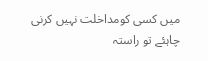میں کسی کومداخلت نہیں کرنی چاہئے تو راستہ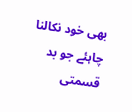بھی خود نکالنا چاہئے جو بد قسمتی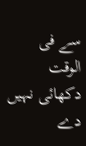سے فی الوقت دکھائی نہیں دے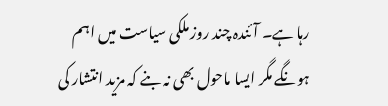رہا ہے۔ آئندہ چند روز ملکی سیاست میں اہم ہونگے مگر ایسا ماحول بھی نہ بنے کہ مزید انتشار کی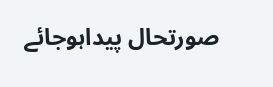صورتحال پیداہوجائے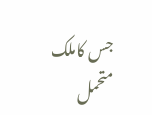جس کاملک متحمل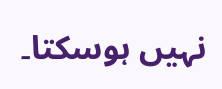نہیں ہوسکتا۔